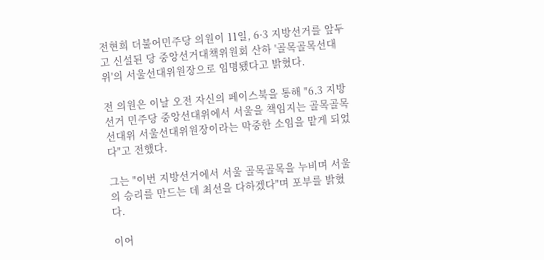전현희 더불어민주당 의원이 11일, 6·3 지방선거를 앞두고 신설된 당 중앙선거대책위원회 산하 '골목골목선대위'의 서울선대위원장으로 임명됐다고 밝혔다.

전 의원은 이날 오전 자신의 페이스북을 통해 "6.3 지방선거 민주당 중앙선대위에서 서울을 책임지는 골목골목선대위 서울선대위원장이라는 막중한 소임을 맡게 되었다"고 전했다.

그는 "이번 지방선거에서 서울 골목골목을 누비며 서울의 승리를 만드는 데 최선을 다하겠다"며 포부를 밝혔다.

이어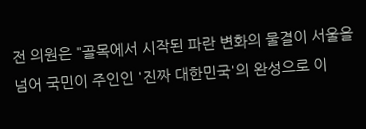전 의원은 "골목에서 시작된 파란 변화의 물결이 서울을 넘어 국민이 주인인 '진짜 대한민국'의 완성으로 이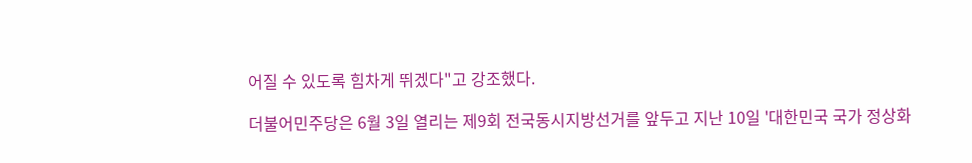어질 수 있도록 힘차게 뛰겠다"고 강조했다.

더불어민주당은 6월 3일 열리는 제9회 전국동시지방선거를 앞두고 지난 10일 '대한민국 국가 정상화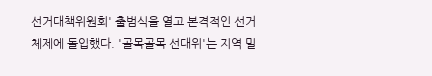선거대책위원회' 출범식을 열고 본격적인 선거 체제에 돌입했다. '골목골목 선대위'는 지역 밀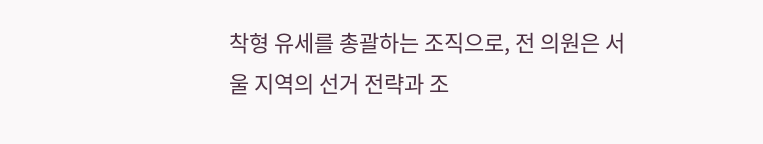착형 유세를 총괄하는 조직으로, 전 의원은 서울 지역의 선거 전략과 조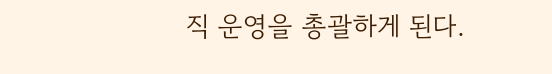직 운영을 총괄하게 된다.